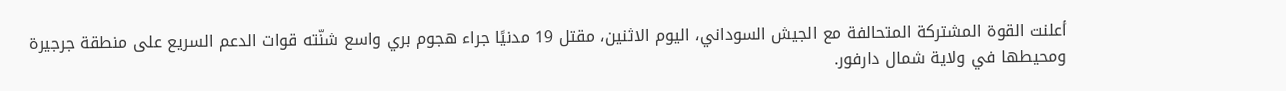أعلنت القوة المشتركة المتحالفة مع الجيش السوداني، اليوم الاثنين، مقتل 19 مدنيًا جراء هجوم بري واسع شنّته قوات الدعم السريع على منطقة جرجيرة ومحيطها في ولاية شمال دارفور.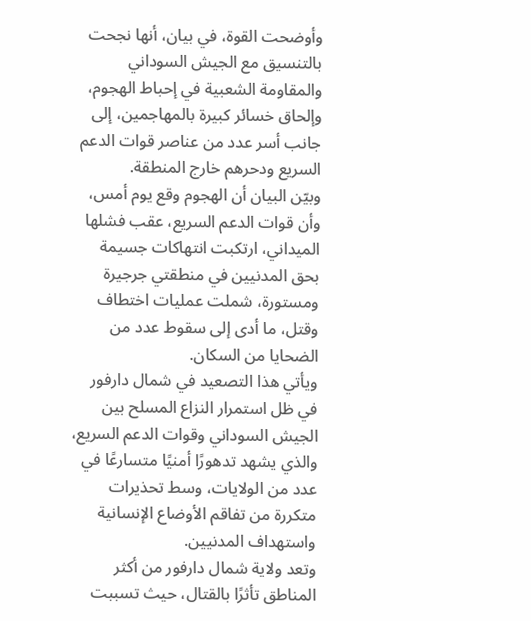وأوضحت القوة، في بيان، أنها نجحت بالتنسيق مع الجيش السوداني والمقاومة الشعبية في إحباط الهجوم، وإلحاق خسائر كبيرة بالمهاجمين، إلى جانب أسر عدد من عناصر قوات الدعم السريع ودحرهم خارج المنطقة.
وبيّن البيان أن الهجوم وقع يوم أمس، وأن قوات الدعم السريع، عقب فشلها الميداني، ارتكبت انتهاكات جسيمة بحق المدنيين في منطقتي جرجيرة ومستورة، شملت عمليات اختطاف وقتل، ما أدى إلى سقوط عدد من الضحايا من السكان.
ويأتي هذا التصعيد في شمال دارفور في ظل استمرار النزاع المسلح بين الجيش السوداني وقوات الدعم السريع، والذي يشهد تدهورًا أمنيًا متسارعًا في عدد من الولايات، وسط تحذيرات متكررة من تفاقم الأوضاع الإنسانية واستهداف المدنيين.
وتعد ولاية شمال دارفور من أكثر المناطق تأثرًا بالقتال، حيث تسببت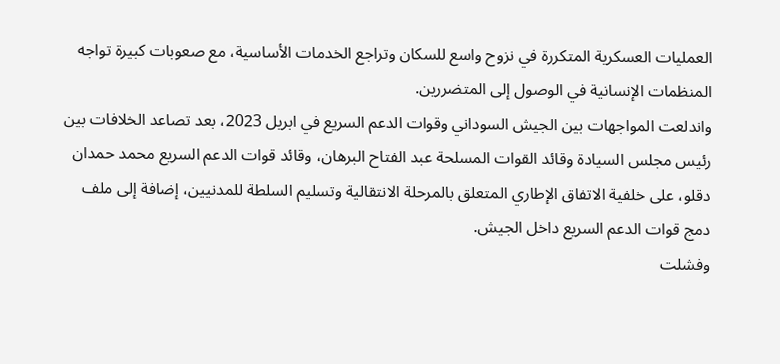العمليات العسكرية المتكررة في نزوح واسع للسكان وتراجع الخدمات الأساسية، مع صعوبات كبيرة تواجه المنظمات الإنسانية في الوصول إلى المتضررين.
واندلعت المواجهات بين الجيش السوداني وقوات الدعم السريع في ابريل 2023، بعد تصاعد الخلافات بين رئيس مجلس السيادة وقائد القوات المسلحة عبد الفتاح البرهان، وقائد قوات الدعم السريع محمد حمدان دقلو، على خلفية الاتفاق الإطاري المتعلق بالمرحلة الانتقالية وتسليم السلطة للمدنيين، إضافة إلى ملف دمج قوات الدعم السريع داخل الجيش.
وفشلت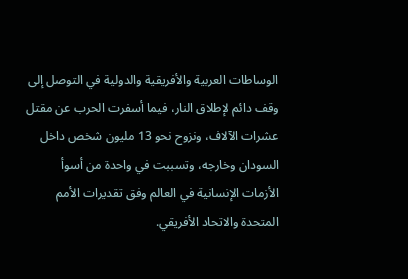الوساطات العربية والأفريقية والدولية في التوصل إلى وقف دائم لإطلاق النار، فيما أسفرت الحرب عن مقتل عشرات الآلاف، ونزوح نحو 13 مليون شخص داخل السودان وخارجه، وتسببت في واحدة من أسوأ الأزمات الإنسانية في العالم وفق تقديرات الأمم المتحدة والاتحاد الأفريقي.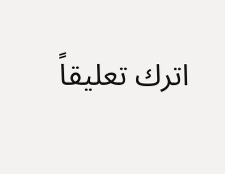اترك تعليقاً